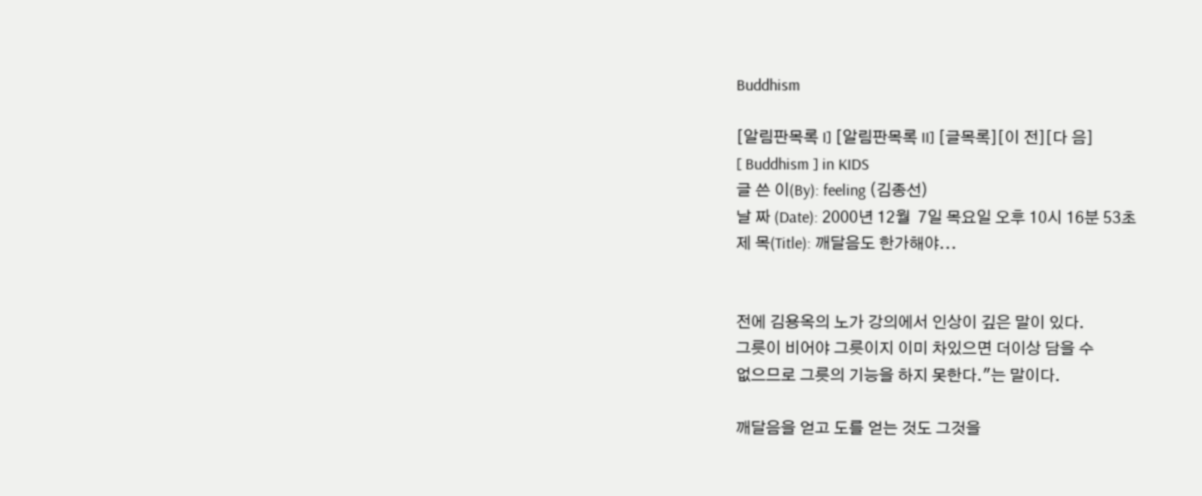Buddhism

[알림판목록 I] [알림판목록 II] [글목록][이 전][다 음]
[ Buddhism ] in KIDS
글 쓴 이(By): feeling (김종선)
날 짜 (Date): 2000년 12월  7일 목요일 오후 10시 16분 53초
제 목(Title): 깨달음도 한가해야...


전에 김용옥의 노가 강의에서 인상이 깊은 말이 있다.
그릇이 비어야 그릇이지 이미 차있으면 더이상 담을 수
없으므로 그릇의 기능을 하지 못한다."는 말이다.

깨달음을 얻고 도를 얻는 것도 그것을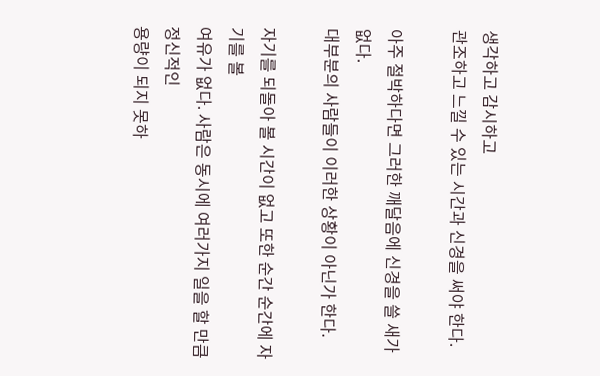생각하고 감시하고
관조하고 느낄 수 있는 시간과 신경을 써야 한다.

아주 절박하다면 그러한 깨달음에 신경을 쓸 새가 없다.
대부분의 사람들이 이러한 상황이 아닌가 한다.

자기를 되돌아 볼 시간이 없고 또한 순간 순간에 자기를 볼
여유가 없다. 사람은 동시에 여러가지 일을 할 만큼 정신적인
용량이 되지 못하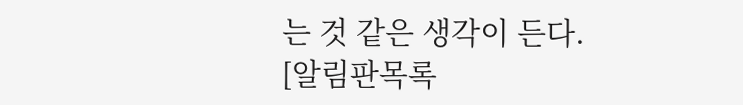는 것 같은 생각이 든다.
[알림판목록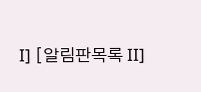I] [알림판목록 II]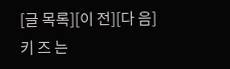[글 목록][이 전][다 음]
키 즈 는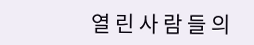열 린 사 람 들 의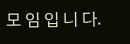모 임 입 니 다.